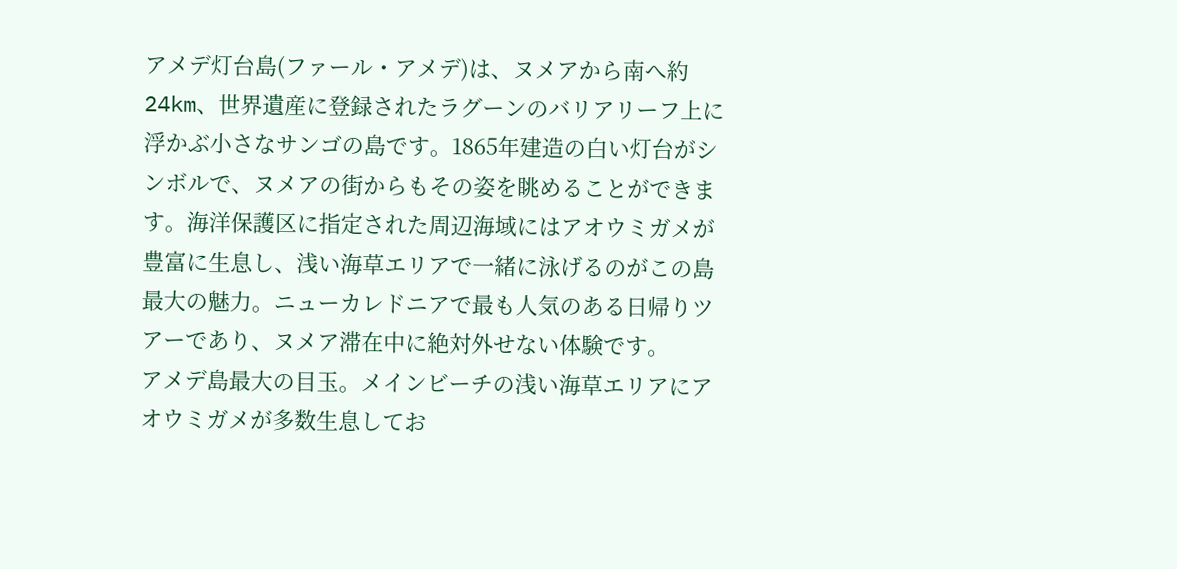アメデ灯台島(ファール・アメデ)は、ヌメアから南へ約24km、世界遺産に登録されたラグーンのバリアリーフ上に浮かぶ小さなサンゴの島です。1865年建造の白い灯台がシンボルで、ヌメアの街からもその姿を眺めることができます。海洋保護区に指定された周辺海域にはアオウミガメが豊富に生息し、浅い海草エリアで一緒に泳げるのがこの島最大の魅力。ニューカレドニアで最も人気のある日帰りツアーであり、ヌメア滞在中に絶対外せない体験です。
アメデ島最大の目玉。メインビーチの浅い海草エリアにアオウミガメが多数生息してお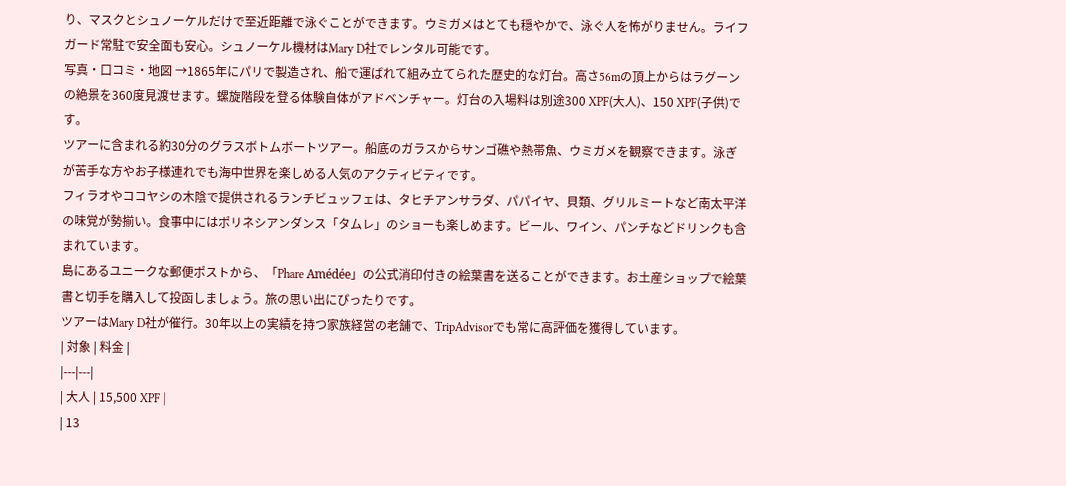り、マスクとシュノーケルだけで至近距離で泳ぐことができます。ウミガメはとても穏やかで、泳ぐ人を怖がりません。ライフガード常駐で安全面も安心。シュノーケル機材はMary D社でレンタル可能です。
写真・口コミ・地図 →1865年にパリで製造され、船で運ばれて組み立てられた歴史的な灯台。高さ56mの頂上からはラグーンの絶景を360度見渡せます。螺旋階段を登る体験自体がアドベンチャー。灯台の入場料は別途300 XPF(大人)、150 XPF(子供)です。
ツアーに含まれる約30分のグラスボトムボートツアー。船底のガラスからサンゴ礁や熱帯魚、ウミガメを観察できます。泳ぎが苦手な方やお子様連れでも海中世界を楽しめる人気のアクティビティです。
フィラオやココヤシの木陰で提供されるランチビュッフェは、タヒチアンサラダ、パパイヤ、貝類、グリルミートなど南太平洋の味覚が勢揃い。食事中にはポリネシアンダンス「タムレ」のショーも楽しめます。ビール、ワイン、パンチなどドリンクも含まれています。
島にあるユニークな郵便ポストから、「Phare Amédée」の公式消印付きの絵葉書を送ることができます。お土産ショップで絵葉書と切手を購入して投函しましょう。旅の思い出にぴったりです。
ツアーはMary D社が催行。30年以上の実績を持つ家族経営の老舗で、TripAdvisorでも常に高評価を獲得しています。
| 対象 | 料金 |
|---|---|
| 大人 | 15,500 XPF |
| 13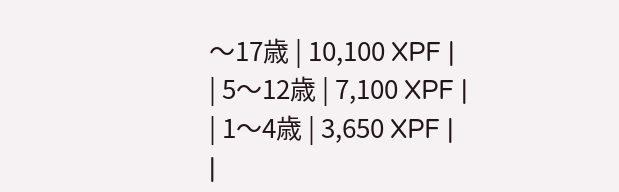〜17歳 | 10,100 XPF |
| 5〜12歳 | 7,100 XPF |
| 1〜4歳 | 3,650 XPF |
|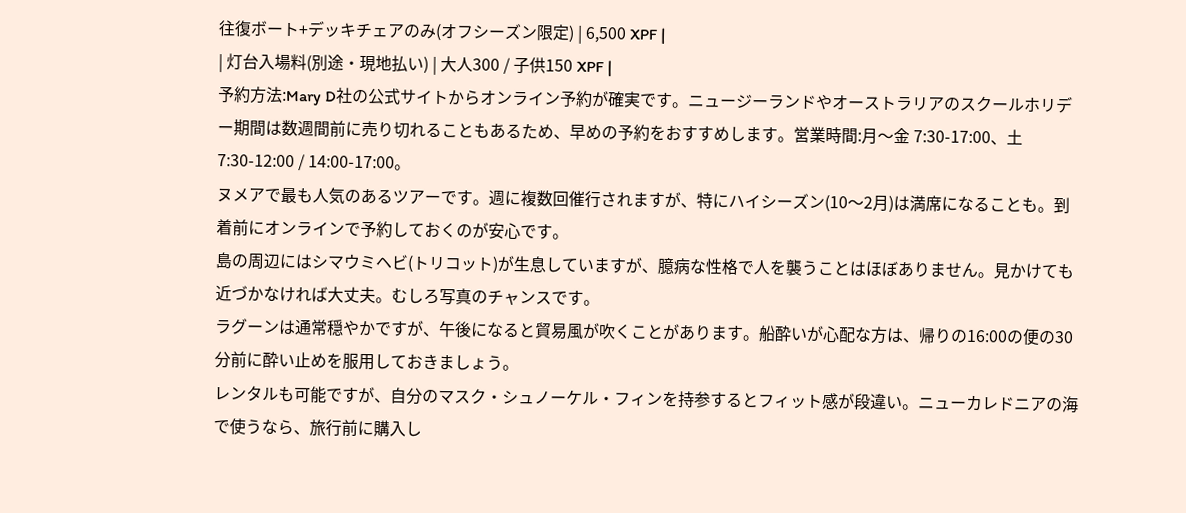往復ボート+デッキチェアのみ(オフシーズン限定) | 6,500 XPF |
| 灯台入場料(別途・現地払い) | 大人300 / 子供150 XPF |
予約方法:Mary D社の公式サイトからオンライン予約が確実です。ニュージーランドやオーストラリアのスクールホリデー期間は数週間前に売り切れることもあるため、早めの予約をおすすめします。営業時間:月〜金 7:30-17:00、土 7:30-12:00 / 14:00-17:00。
ヌメアで最も人気のあるツアーです。週に複数回催行されますが、特にハイシーズン(10〜2月)は満席になることも。到着前にオンラインで予約しておくのが安心です。
島の周辺にはシマウミヘビ(トリコット)が生息していますが、臆病な性格で人を襲うことはほぼありません。見かけても近づかなければ大丈夫。むしろ写真のチャンスです。
ラグーンは通常穏やかですが、午後になると貿易風が吹くことがあります。船酔いが心配な方は、帰りの16:00の便の30分前に酔い止めを服用しておきましょう。
レンタルも可能ですが、自分のマスク・シュノーケル・フィンを持参するとフィット感が段違い。ニューカレドニアの海で使うなら、旅行前に購入し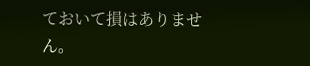ておいて損はありません。